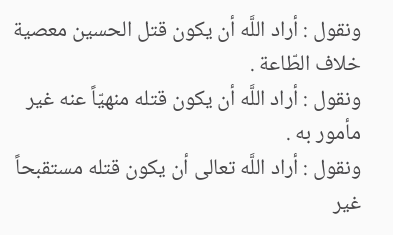ونقول : أراد اللَّه أن يكون قتل الحسين معصية خلاف الطّاعة .
ونقول : أراد اللَّه أن يكون قتله منهيّاً عنه غير مأمور به .
ونقول : أراد اللَّه تعالى أن يكون قتله مستقبحاً غير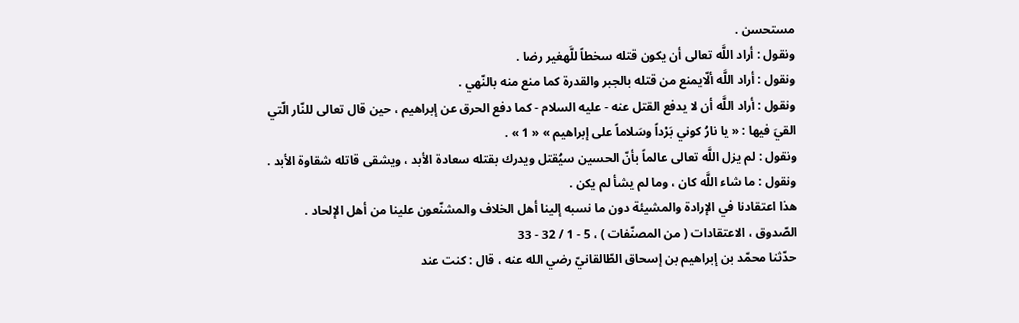مستحسن .
ونقول : أراد اللَّه تعالى أن يكون قتله سخطاً للَّهغير رضا .
ونقول : أراد اللَّه ألّايمنع من قتله بالجبر والقدرة كما منع منه بالنّهي .
ونقول : أراد اللَّه أن لا يدفع القتل عنه - عليه السلام - كما دفع الحرق عن إبراهيم ، حين قال تعالى للنّار الّتي القيَ فيها : « يا نارُ كوني بَرْداً وسَلاماً على إبراهيم » « 1 » .
ونقول : لم يزل اللَّه تعالى عالماً بأنّ الحسين سيُقتل ويدرك بقتله سعادة الأبد ، ويشقى قاتله شقاوة الأبد .
ونقول : ما شاء اللَّه كان ، وما لم يشأ لم يكن .
هذا اعتقادنا في الإرادة والمشيئة دون ما نسبه إلينا أهل الخلاف والمشنّعون علينا من أهل الإلحاد .
الصّدوق ، الاعتقادات ( من المصنّفات ) ، 5 - 1 / 32 - 33
حدّثنا محمّد بن إبراهيم بن إسحاق الطّالقانيّ رضي الله عنه ، قال : كنت عند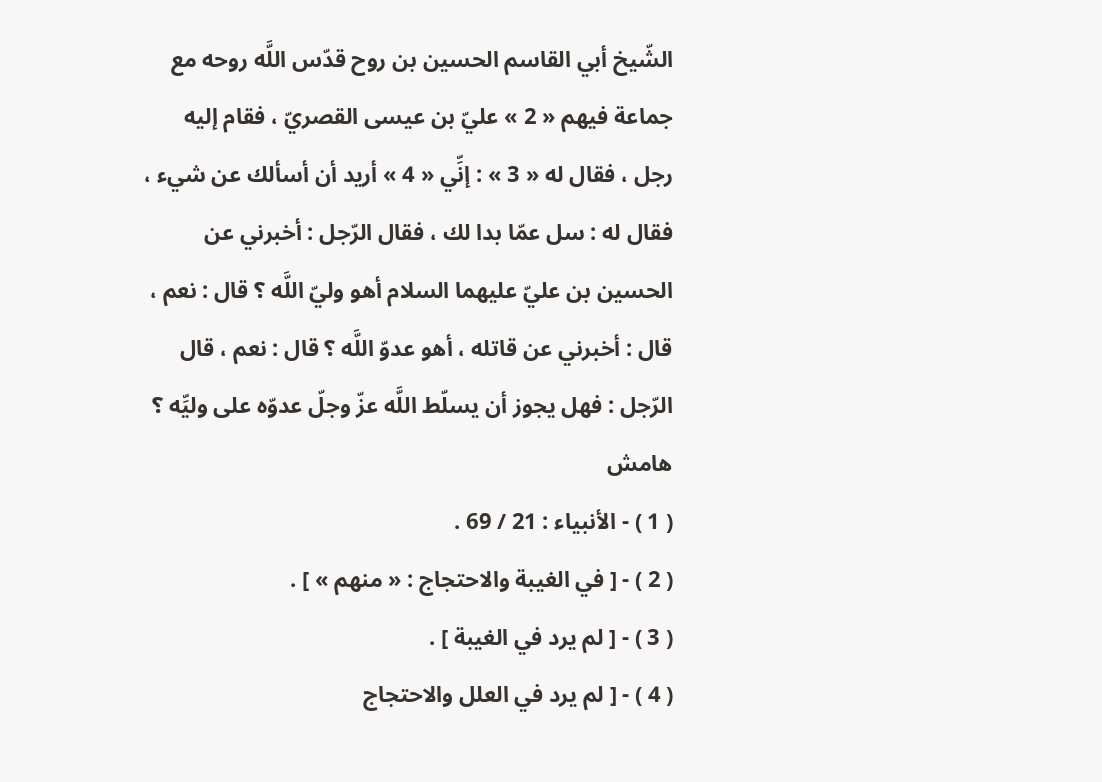الشّيخ أبي القاسم الحسين بن روح قدّس اللَّه روحه مع جماعة فيهم « 2 » عليّ بن عيسى القصريّ ، فقام إليه رجل ، فقال له « 3 » : إنِّي « 4 » أريد أن أسألك عن شيء ، فقال له : سل عمّا بدا لك ، فقال الرّجل : أخبرني عن الحسين بن عليّ عليهما السلام أهو وليّ اللَّه ؟ قال : نعم ، قال : أخبرني عن قاتله ، أهو عدوّ اللَّه ؟ قال : نعم ، قال الرّجل : فهل يجوز أن يسلّط اللَّه عزّ وجلّ عدوّه على وليِّه ؟
هامش
( 1 ) - الأنبياء : 21 / 69 .
( 2 ) - [ في الغيبة والاحتجاج : « منهم » ] .
( 3 ) - [ لم يرد في الغيبة ] .
( 4 ) - [ لم يرد في العلل والاحتجاج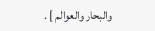والبحار والعوالم ] .